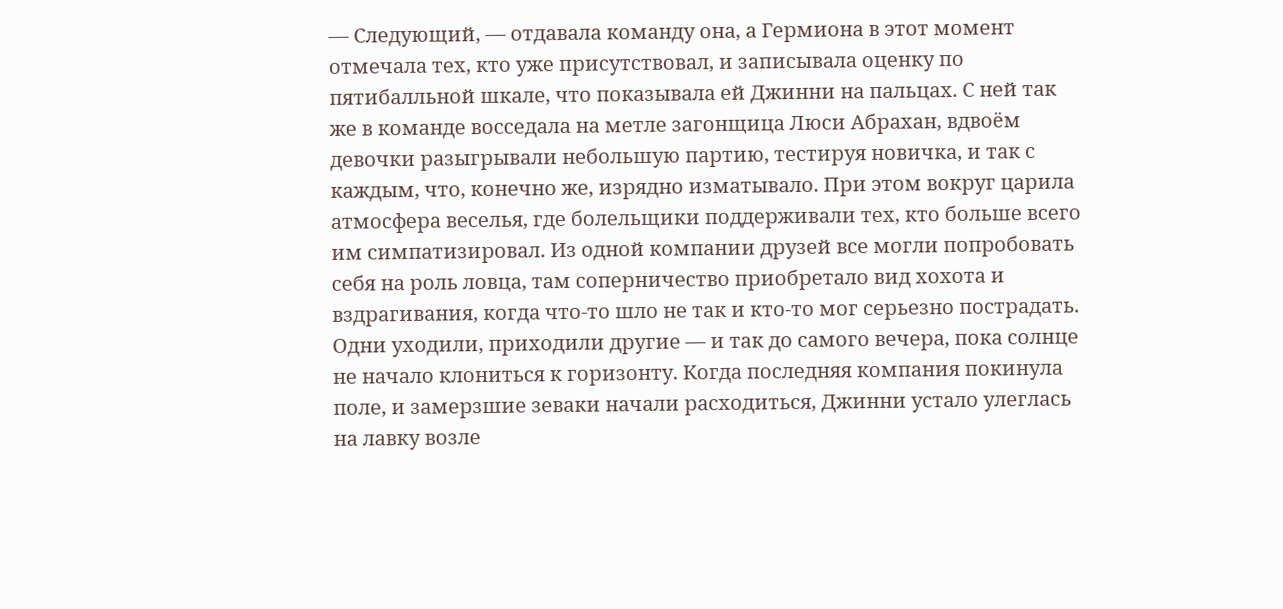— Следующий, — отдавала команду она, а Гермиона в этот момент отмечала тех, кто уже присутствовал, и записывала оценку по пятибалльной шкале, что показывала ей Джинни на пальцах. С ней так же в команде восседала на метле загонщица Люси Абрахан, вдвоëм девочки разыгрывали небольшую партию, тестируя новичка, и так с каждым, что, конечно же, изрядно изматывало. При этом вокруг царила атмосфера веселья, где болельщики поддерживали тех, кто больше всего им симпатизировал. Из одной компании друзей все могли попробовать себя на роль ловца, там соперничество приобретало вид хохота и вздрагивания, когда что-то шло не так и кто-то мог серьезно пострадать. Одни уходили, приходили другие — и так до самого вечера, пока солнце не начало клониться к горизонту. Когда последняя компания покинула поле, и замерзшие зеваки начали расходиться, Джинни устало улеглась на лавку возле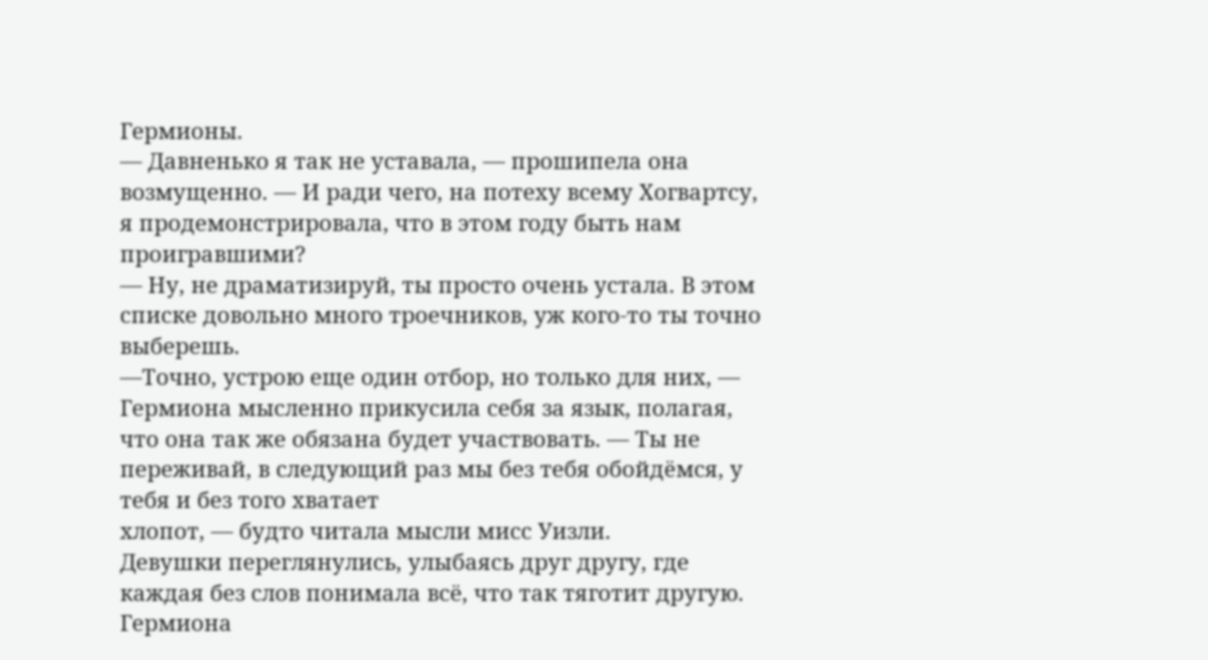Гермионы.
— Давненько я так не уставала, — прошипела она возмущенно. — И ради чего, на потеху всему Хогвартсу, я продемонстрировала, что в этом году быть нам проигравшими?
— Ну, не драматизируй, ты просто очень устала. В этом списке довольно много троечников, уж кого-то ты точно выберешь.
—Точно, устрою еще один отбор, но только для них, — Гермиона мысленно прикусила себя за язык, полагая, что она так же обязана будет участвовать. — Ты не переживай, в следующий раз мы без тебя обойдëмся, у тебя и без того хватает
хлопот, — будто читала мысли мисс Уизли.
Девушки переглянулись, улыбаясь друг другу, где каждая без слов понимала всё, что так тяготит другую.
Гермиона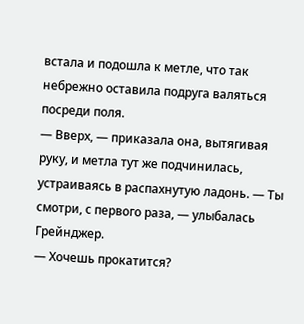встала и подошла к метле, что так небрежно оставила подруга валяться посреди поля.
— Вверх, — приказала она, вытягивая руку, и метла тут же подчинилась, устраиваясь в распахнутую ладонь. — Ты смотри, с первого раза, — улыбалась Грейнджер.
— Хочешь прокатится?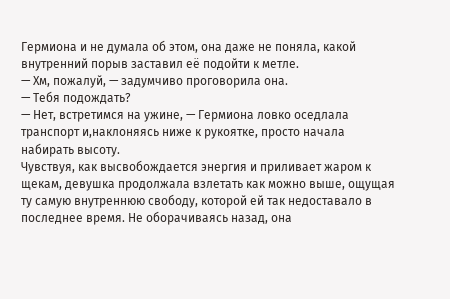Гермиона и не думала об этом, она даже не поняла, какой внутренний порыв заставил её подойти к метле.
— Хм, пожалуй, — задумчиво проговорила она.
— Тебя подождать?
— Нет, встретимся на ужине, — Гермиона ловко оседлала транспорт и,наклоняясь ниже к рукоятке, просто начала набирать высоту.
Чувствуя, как высвобождается энергия и приливает жаром к щекам, девушка продолжала взлетать как можно выше, ощущая ту самую внутреннюю свободу, которой ей так недоставало в последнее время. Не оборачиваясь назад, она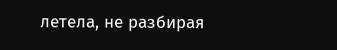летела, не разбирая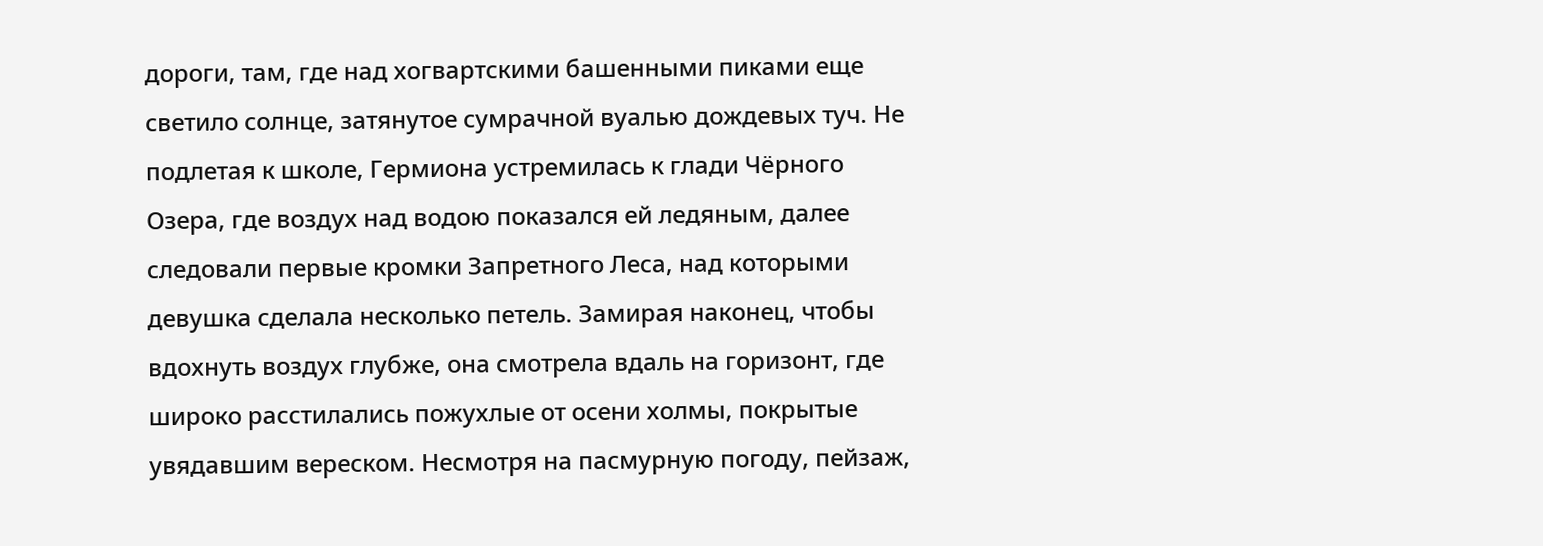дороги, там, где над хогвартскими башенными пиками еще светило солнце, затянутое сумрачной вуалью дождевых туч. Не подлетая к школе, Гермиона устремилась к глади Чëрного Озера, где воздух над водою показался ей ледяным, далее следовали первые кромки Запретного Леса, над которыми девушка сделала несколько петель. Замирая наконец, чтобы вдохнуть воздух глубже, она смотрела вдаль на горизонт, где широко расстилались пожухлые от осени холмы, покрытые увядавшим вереском. Несмотря на пасмурную погоду, пейзаж,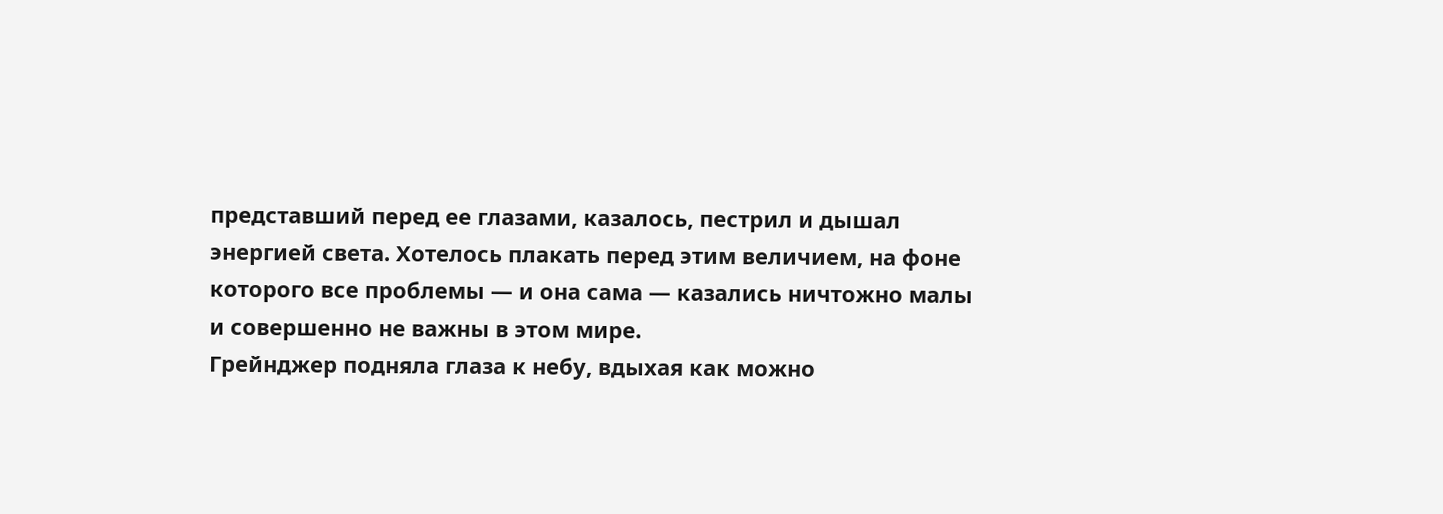представший перед ее глазами, казалось, пестрил и дышал энергией света. Хотелось плакать перед этим величием, на фоне которого все проблемы — и она сама — казались ничтожно малы и совершенно не важны в этом мире.
Грейнджер подняла глаза к небу, вдыхая как можно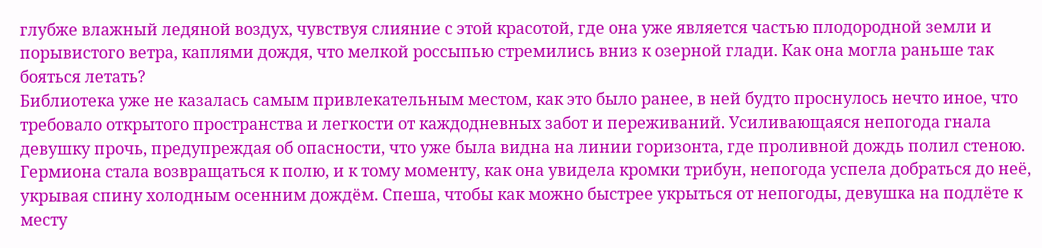глубже влажный ледяной воздух, чувствуя слияние с этой красотой, где она уже является частью плодородной земли и порывистого ветра, каплями дождя, что мелкой россыпью стремились вниз к озерной глади. Как она могла раньше так бояться летать?
Библиотека уже не казалась самым привлекательным местом, как это было ранее, в ней будто проснулось нечто иное, что требовало открытого пространства и легкости от каждодневных забот и переживаний. Усиливающаяся непогода гнала девушку прочь, предупреждая об опасности, что уже была видна на линии горизонта, где проливной дождь полил стеною.
Гермиона стала возвращаться к полю, и к тому моменту, как она увидела кромки трибун, непогода успела добраться до неё, укрывая спину холодным осенним дождëм. Спеша, чтобы как можно быстрее укрыться от непогоды, девушка на подлëте к месту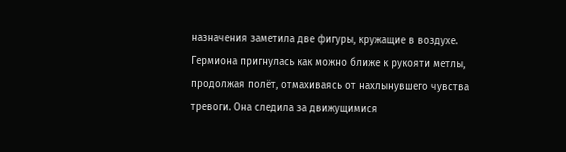назначения заметила две фигуры, кружащие в воздухе. Гермиона пригнулась как можно ближе к рукояти метлы, продолжая полëт, отмахиваясь от нахлынувшего чувства тревоги. Она следила за движущимися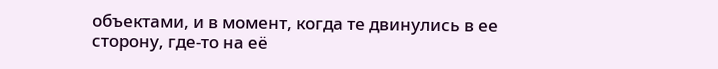объектами, и в момент, когда те двинулись в ее сторону, где-то на еë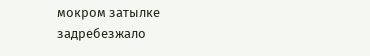мокром затылке задребезжало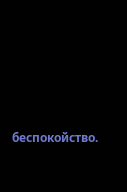беспокойство.